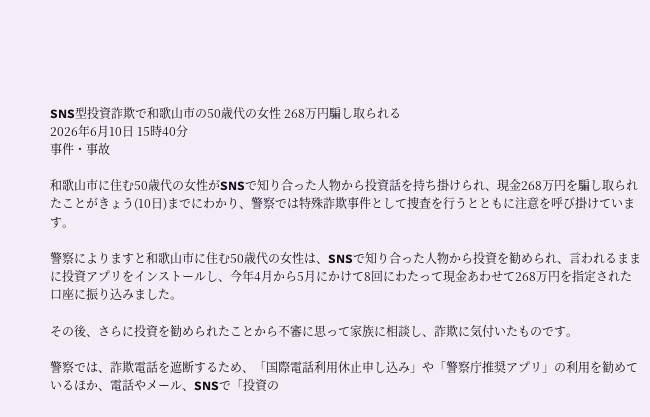SNS型投資詐欺で和歌山市の50歳代の女性 268万円騙し取られる
2026年6月10日 15時40分
事件・事故

和歌山市に住む50歳代の女性がSNSで知り合った人物から投資話を持ち掛けられ、現金268万円を騙し取られたことがきょう(10日)までにわかり、警察では特殊詐欺事件として捜査を行うとともに注意を呼び掛けています。

警察によりますと和歌山市に住む50歳代の女性は、SNSで知り合った人物から投資を勧められ、言われるままに投資アプリをインストールし、今年4月から5月にかけて8回にわたって現金あわせて268万円を指定された口座に振り込みました。

その後、さらに投資を勧められたことから不審に思って家族に相談し、詐欺に気付いたものです。

警察では、詐欺電話を遮断するため、「国際電話利用休止申し込み」や「警察庁推奨アプリ」の利用を勧めているほか、電話やメール、SNSで「投資の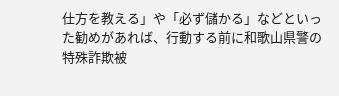仕方を教える」や「必ず儲かる」などといった勧めがあれば、行動する前に和歌山県警の特殊詐欺被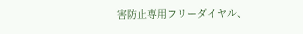害防止専用フリーダイヤル、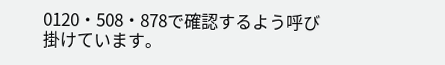0120・508・878で確認するよう呼び掛けています。